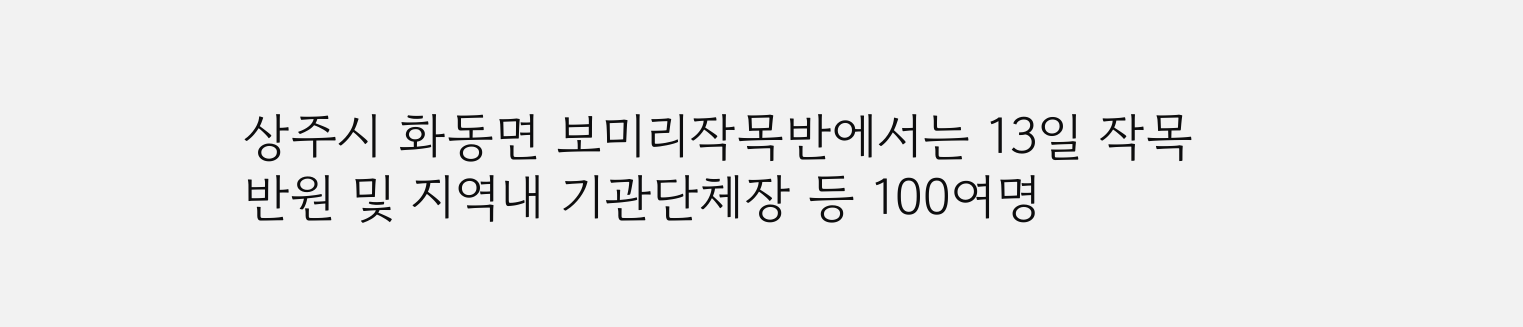상주시 화동면 보미리작목반에서는 13일 작목반원 및 지역내 기관단체장 등 100여명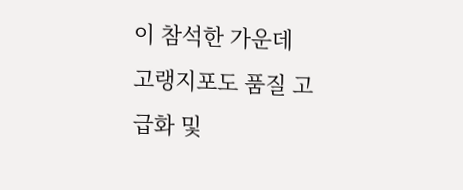이 참석한 가운데 고랭지포도 품질 고급화 및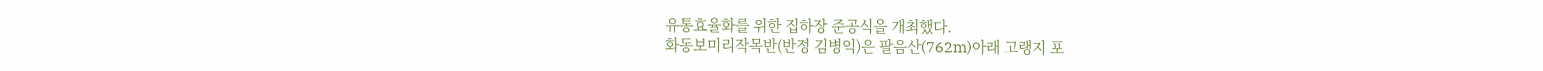유통효율화를 위한 집하장 준공식을 개최했다.
화동보미리작목반(반정 김병익)은 팔음산(762m)아래 고랭지 포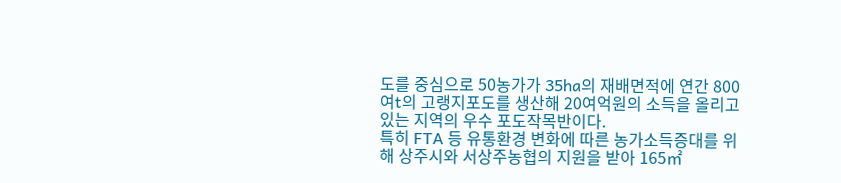도를 중심으로 50농가가 35ha의 재배면적에 연간 800여t의 고랭지포도를 생산해 20여억원의 소득을 올리고 있는 지역의 우수 포도작목반이다.
특히 FTA 등 유통환경 변화에 따른 농가소득증대를 위해 상주시와 서상주농협의 지원을 받아 165㎡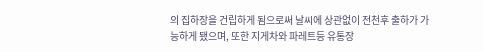의 집하장을 건립하게 됨으로써 날씨에 상관없이 전천후 출하가 가능하게 됐으며, 또한 지게차와 파레트등 유통장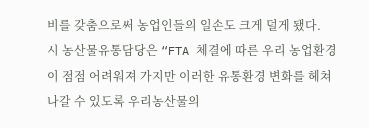비를 갖춤으로써 농업인들의 일손도 크게 덜게 됐다.
시 농산물유통담당은 “FTA 체결에 따른 우리 농업환경이 점점 어려워져 가지만 이러한 유통환경 변화를 헤쳐 나갈 수 있도록 우리농산물의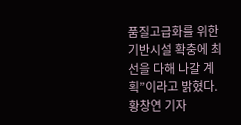품질고급화를 위한 기반시설 확충에 최선을 다해 나갈 계획”이라고 밝혔다. 황창연 기자